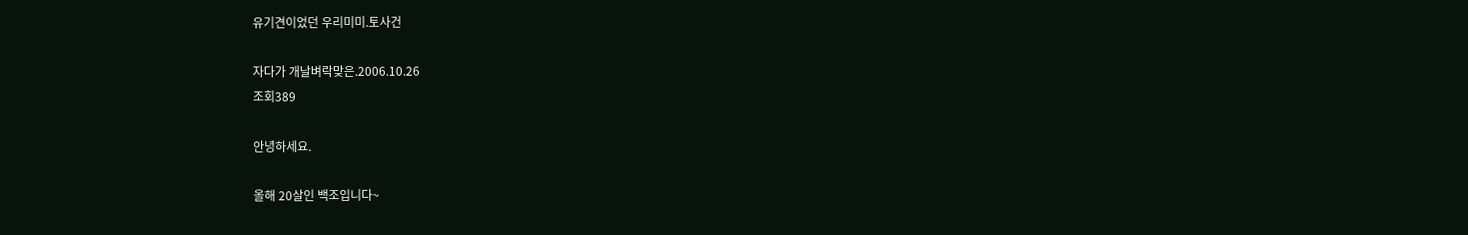유기견이었던 우리미미.토사건

자다가 개날벼락맞은.2006.10.26
조회389

안녕하세요.

올해 20살인 백조입니다~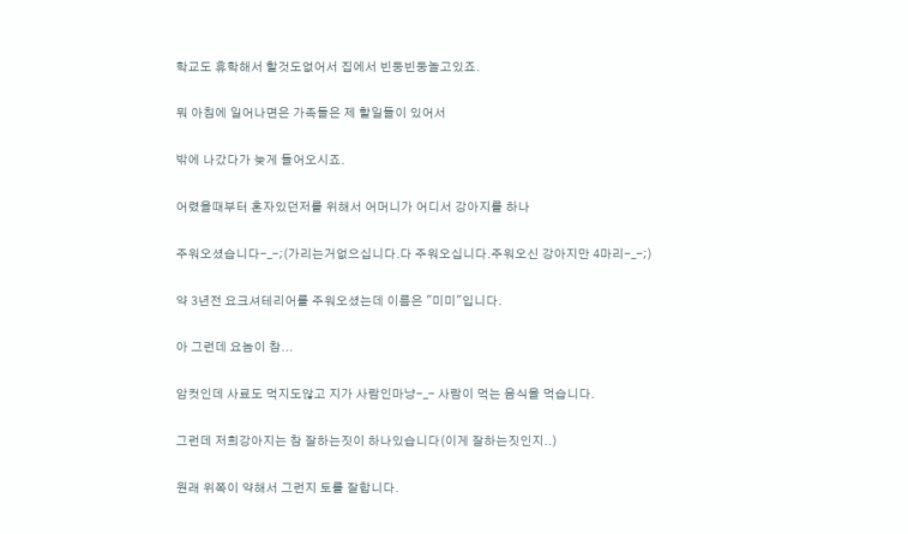학교도 휴학해서 할것도없어서 집에서 빈둥빈둥놀고있죠.

뭐 아침에 일어나면은 가족들은 제 할일들이 있어서

밖에 나갔다가 늦게 들어오시죠.

어렸을때부터 혼자있던저를 위해서 어머니가 어디서 강아지를 하나

주워오셨습니다-_-;(가리는거없으십니다.다 주워오십니다.주워오신 강아지만 4마리-_-;)

약 3년전 요크셔테리어를 주워오셨는데 이름은 "미미"입니다.

아 그런데 요놈이 참...

암컷인데 사료도 먹지도않고 지가 사람인마냥-_- 사람이 먹는 음식을 먹습니다.

그런데 저희강아지는 참 잘하는짓이 하나있습니다(이게 잘하는짓인지..)

원래 위쪽이 약해서 그런지 토를 잘합니다.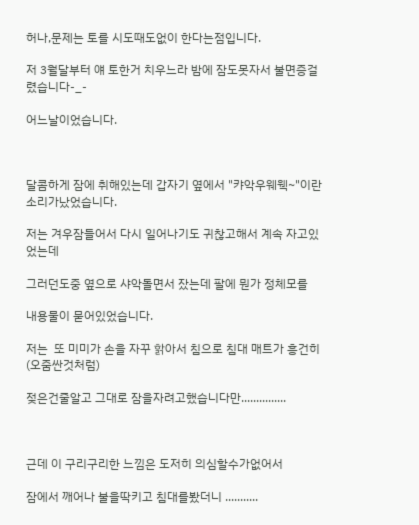허나,문제는 토를 시도때도없이 한다는점입니다.

저 3월달부터 얘 토한거 치우느라 밤에 잠도못자서 불면증걸렸습니다-_-

어느날이었습니다.



달콤하게 잠에 취해있는데 갑자기 옆에서 "캬악우웨웩~"이란소리가났었습니다.

저는 겨우잠들어서 다시 일어나기도 귀찮고해서 계속 자고있었는데

그러던도중 옆으로 샤악돌면서 잤는데 팔에 뭔가 정체모를

내용물이 묻어있었습니다.

저는  또 미미가 손을 자꾸 핡아서 침으로 침대 매트가 흥건히(오줌싼것처럼)

젖은건줄알고 그대로 잠을자려고했습니다만...............



근데 이 구리구리한 느낌은 도저히 의심할수가없어서

잠에서 깨어나 불을딱키고 침대를봤더니 ...........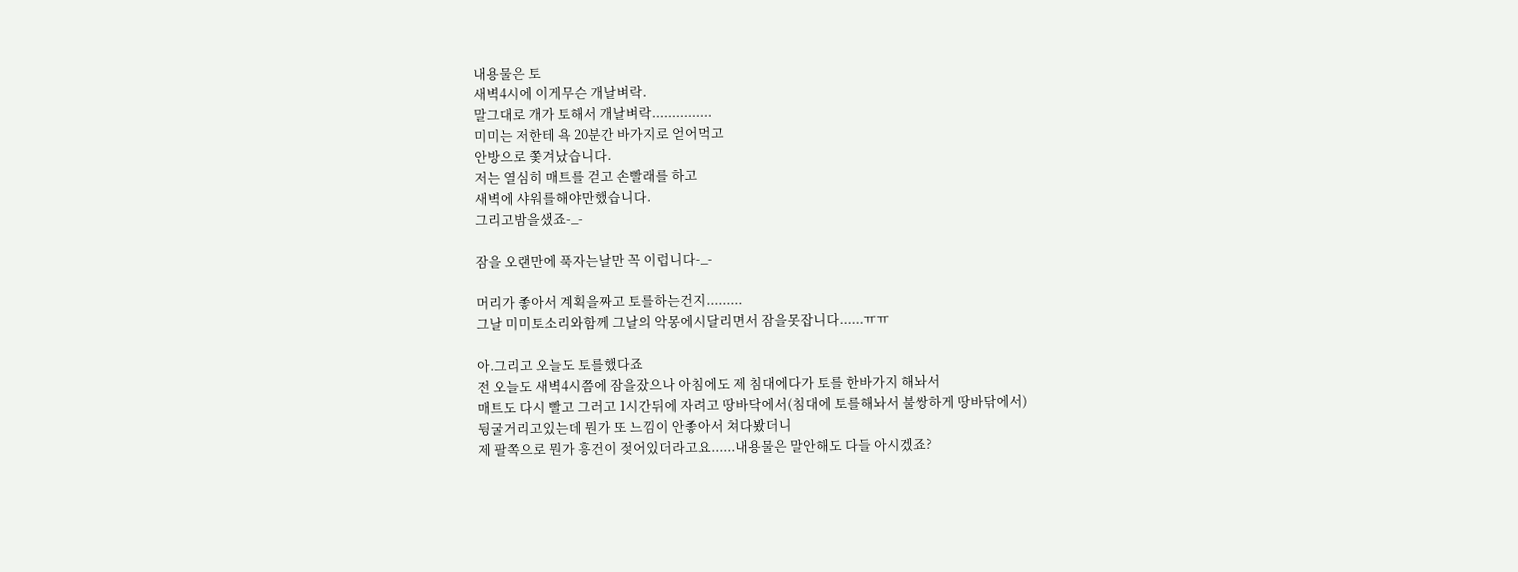내용물은 토
새벽4시에 이게무슨 개날벼락.
말그대로 개가 토해서 개날벼락...............
미미는 저한테 욕 20분간 바가지로 얻어먹고
안방으로 쫓겨났습니다.
저는 열심히 매트를 걷고 손빨래를 하고
새벽에 샤워를해야만했습니다.
그리고밤을샜죠-_-

잠을 오랜만에 푹자는날만 꼭 이럽니다-_-

머리가 좋아서 계획을짜고 토를하는건지.........
그날 미미토소리와함께 그날의 악몽에시달리면서 잠을못잡니다......ㅠㅠ

아.그리고 오늘도 토를했다죠
전 오늘도 새벽4시쯤에 잠을잤으나 아침에도 제 침대에다가 토를 한바가지 해놔서
매트도 다시 빨고 그러고 1시간뒤에 자려고 땅바닥에서(침대에 토를해놔서 불쌍하게 땅바닦에서)
뒹굴거리고있는데 뭔가 또 느낌이 안좋아서 쳐다봤더니
제 팔쪽으로 뭔가 흥건이 젖어있더라고요......내용물은 말안해도 다들 아시겠죠?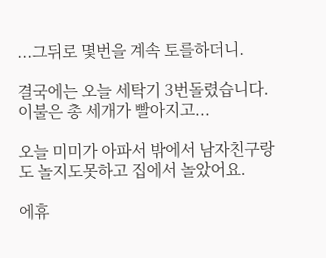...그뒤로 몇번을 계속 토를하더니.

결국에는 오늘 세탁기 3번돌렸습니다.
이불은 총 세개가 빨아지고...

오늘 미미가 아파서 밖에서 남자친구랑도 놀지도못하고 집에서 놀았어요.

에휴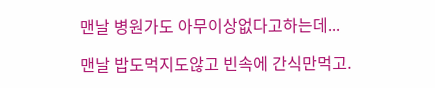맨날 병원가도 아무이상없다고하는데...

맨날 밥도먹지도않고 빈속에 간식만먹고.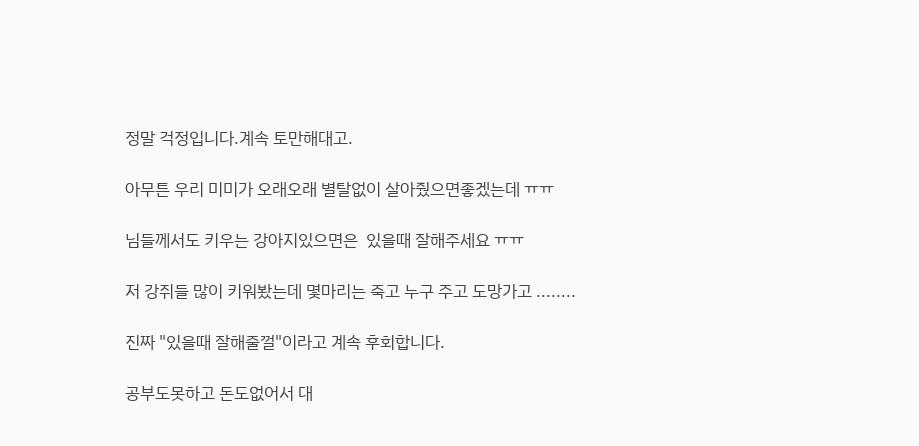정말 걱정입니다.계속 토만해대고.

아무튼 우리 미미가 오래오래 별탈없이 살아줬으면좋겠는데 ㅠㅠ

님들께서도 키우는 강아지있으면은  있을때 잘해주세요 ㅠㅠ

저 강쥐들 많이 키워봤는데 몇마리는 죽고 누구 주고 도망가고 ........

진짜 "있을때 잘해줄껄"이라고 계속 후회합니다.

공부도못하고 돈도없어서 대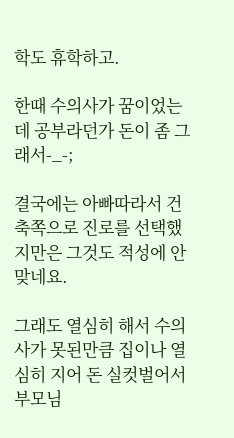학도 휴학하고.

한때 수의사가 꿈이었는데 공부라던가 돈이 좀 그래서-_-;

결국에는 아빠따라서 건축쪽으로 진로를 선택했지만은 그것도 적성에 안맞네요.

그래도 열심히 해서 수의사가 못된만큼 집이나 열심히 지어 돈 실컷벌어서 부모님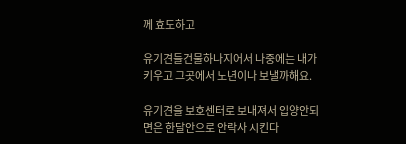께 효도하고

유기견들건물하나지어서 나중에는 내가 키우고 그곳에서 노년이나 보낼까해요.

유기견을 보호센터로 보내져서 입양안되면은 한달안으로 안락사 시킨다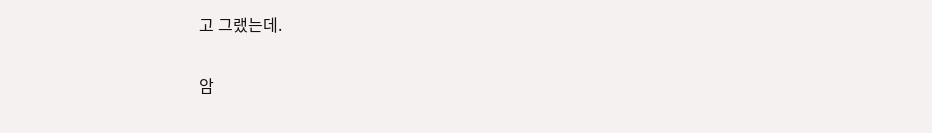고 그랬는데.

암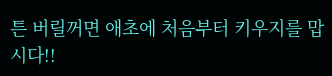튼 버릴꺼면 애초에 처음부터 키우지를 맙시다!!